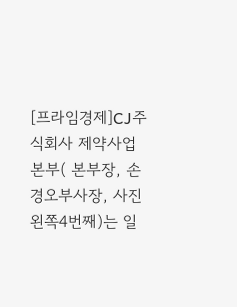[프라임경제]CJ주식회사 제약사업본부( 본부장, 손경오부사장, 사진 왼쪽4번째)는 일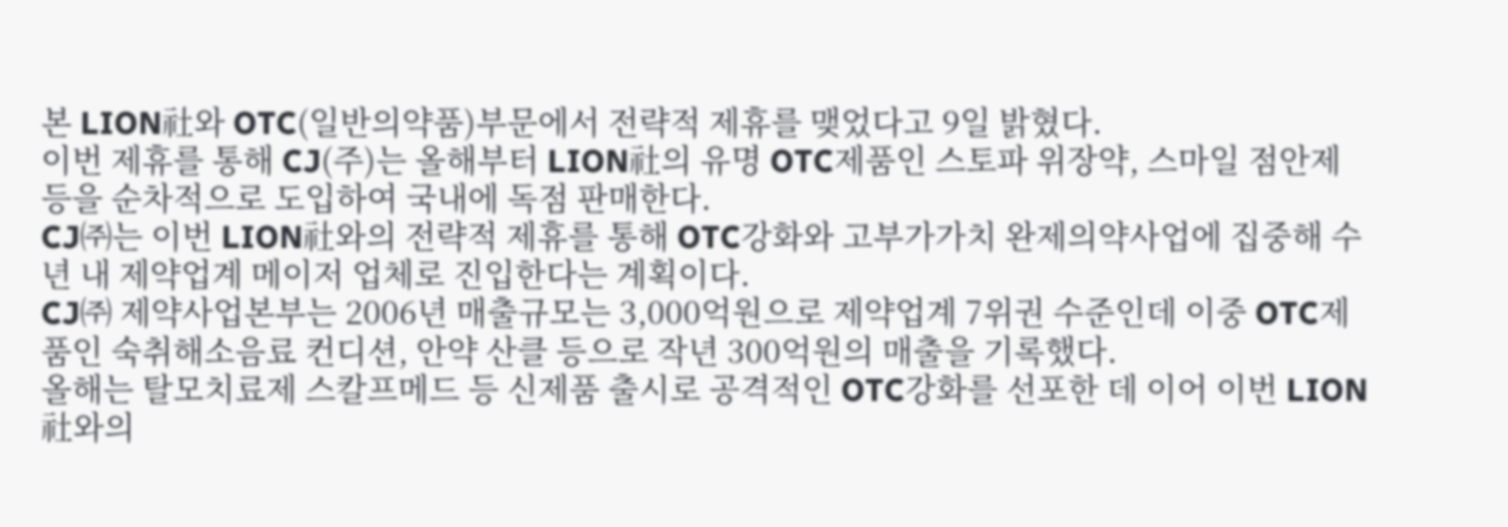본 LION社와 OTC(일반의약품)부문에서 전략적 제휴를 맺었다고 9일 밝혔다.
이번 제휴를 통해 CJ(주)는 올해부터 LION社의 유명 OTC제품인 스토파 위장약, 스마일 점안제 등을 순차적으로 도입하여 국내에 독점 판매한다.
CJ㈜는 이번 LION社와의 전략적 제휴를 통해 OTC강화와 고부가가치 완제의약사업에 집중해 수년 내 제약업계 메이저 업체로 진입한다는 계획이다.
CJ㈜ 제약사업본부는 2006년 매출규모는 3,000억원으로 제약업계 7위권 수준인데 이중 OTC제품인 숙취해소음료 컨디션, 안약 산클 등으로 작년 300억원의 매출을 기록했다.
올해는 탈모치료제 스칼프메드 등 신제품 출시로 공격적인 OTC강화를 선포한 데 이어 이번 LION社와의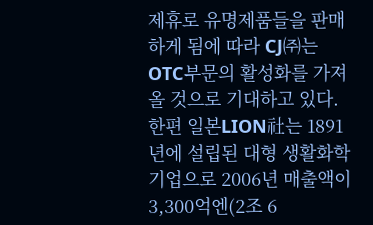제휴로 유명제품들을 판매하게 됨에 따라 CJ㈜는 OTC부문의 활성화를 가져올 것으로 기대하고 있다.
한편 일본LION社는 1891년에 설립된 대형 생활화학기업으로 2006년 매출액이 3,300억엔(2조 6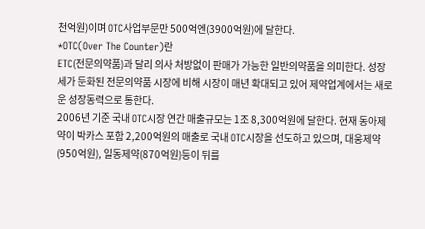천억원)이며 OTC사업부문만 500억엔(3900억원)에 달한다.
*OTC(Over The Counter)란
ETC(전문의약품)과 달리 의사 처방없이 판매가 가능한 일반의약품을 의미한다. 성장세가 둔화된 전문의약품 시장에 비해 시장이 매년 확대되고 있어 제약업계에서는 새로운 성장동력으로 통한다.
2006년 기준 국내 OTC시장 연간 매출규모는 1조 8,300억원에 달한다. 현재 동아제약이 박카스 포함 2,200억원의 매출로 국내 OTC시장을 선도하고 있으며, 대웅제약(950억원), 일동제약(870억원)등이 뒤를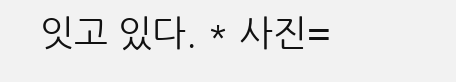잇고 있다. * 사진=